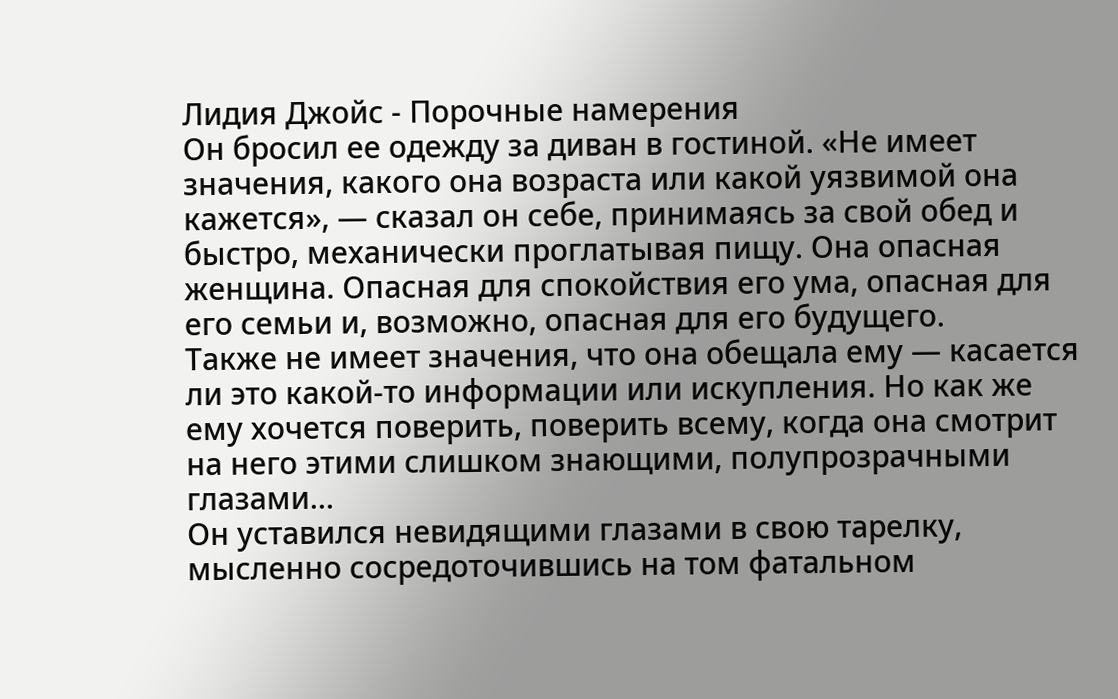Лидия Джойс - Порочные намерения
Он бросил ее одежду за диван в гостиной. «Не имеет значения, какого она возраста или какой уязвимой она кажется», — сказал он себе, принимаясь за свой обед и быстро, механически проглатывая пищу. Она опасная женщина. Опасная для спокойствия его ума, опасная для его семьи и, возможно, опасная для его будущего.
Также не имеет значения, что она обещала ему — касается ли это какой-то информации или искупления. Но как же ему хочется поверить, поверить всему, когда она смотрит на него этими слишком знающими, полупрозрачными глазами…
Он уставился невидящими глазами в свою тарелку, мысленно сосредоточившись на том фатальном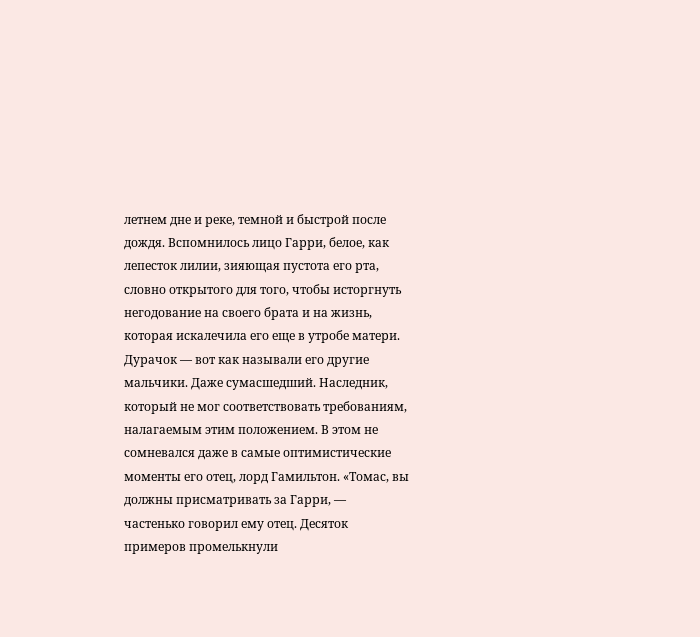летнем дне и реке, темной и быстрой после дождя. Вспомнилось лицо Гарри, белое, как лепесток лилии, зияющая пустота его рта, словно открытого для того, чтобы исторгнуть негодование на своего брата и на жизнь, которая искалечила его еще в утробе матери.
Дурачок — вот как называли его другие мальчики. Даже сумасшедший. Наследник, который не мог соответствовать требованиям, налагаемым этим положением. В этом не сомневался даже в самые оптимистические моменты его отец, лорд Гамильтон. «Томас, вы должны присматривать за Гарри, — частенько говорил ему отец. Десяток примеров промелькнули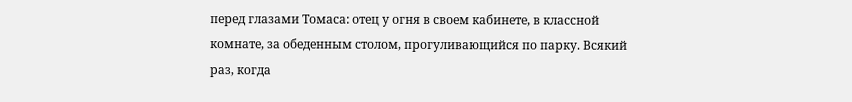перед глазами Томаса: отец у огня в своем кабинете, в классной комнате, за обеденным столом, прогуливающийся по парку. Всякий раз, когда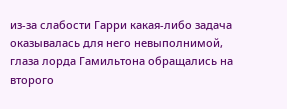из-за слабости Гарри какая-либо задача оказывалась для него невыполнимой, глаза лорда Гамильтона обращались на второго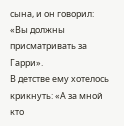сына, и он говорил: «Вы должны присматривать за Гарри».
В детстве ему хотелось крикнуть: «А за мной кто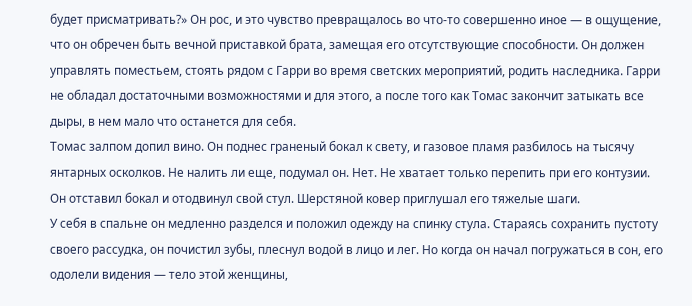будет присматривать?» Он рос, и это чувство превращалось во что-то совершенно иное — в ощущение, что он обречен быть вечной приставкой брата, замещая его отсутствующие способности. Он должен управлять поместьем, стоять рядом с Гарри во время светских мероприятий, родить наследника. Гарри не обладал достаточными возможностями и для этого, а после того как Томас закончит затыкать все дыры, в нем мало что останется для себя.
Томас залпом допил вино. Он поднес граненый бокал к свету, и газовое пламя разбилось на тысячу янтарных осколков. Не налить ли еще, подумал он. Нет. Не хватает только перепить при его контузии. Он отставил бокал и отодвинул свой стул. Шерстяной ковер приглушал его тяжелые шаги.
У себя в спальне он медленно разделся и положил одежду на спинку стула. Стараясь сохранить пустоту своего рассудка, он почистил зубы, плеснул водой в лицо и лег. Но когда он начал погружаться в сон, его одолели видения — тело этой женщины,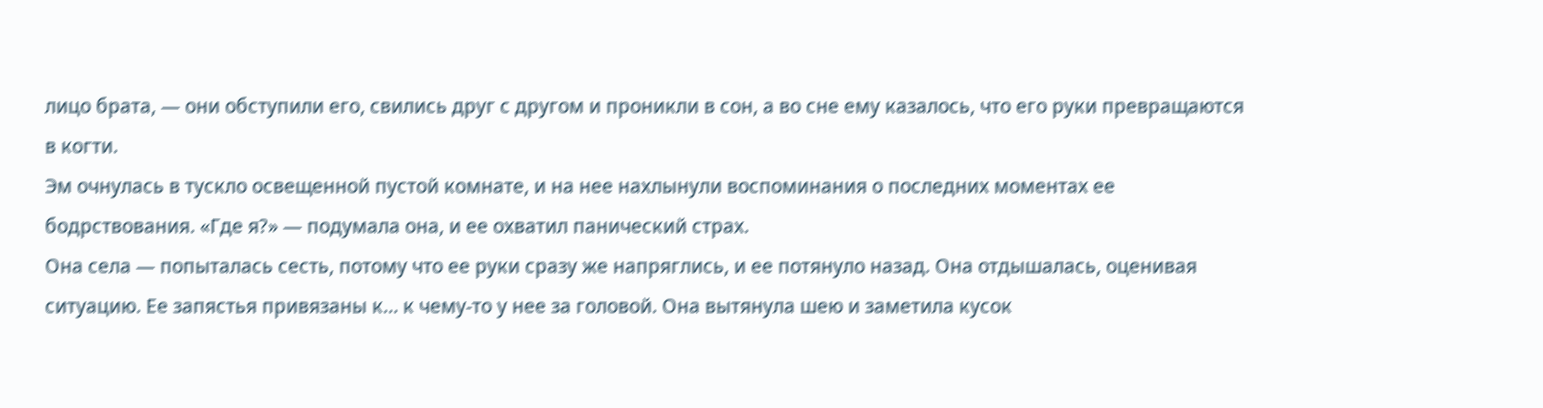лицо брата, — они обступили его, свились друг с другом и проникли в сон, а во сне ему казалось, что его руки превращаются в когти.
Эм очнулась в тускло освещенной пустой комнате, и на нее нахлынули воспоминания о последних моментах ее бодрствования. «Где я?» — подумала она, и ее охватил панический страх.
Она села — попыталась сесть, потому что ее руки сразу же напряглись, и ее потянуло назад. Она отдышалась, оценивая ситуацию. Ее запястья привязаны к… к чему-то у нее за головой. Она вытянула шею и заметила кусок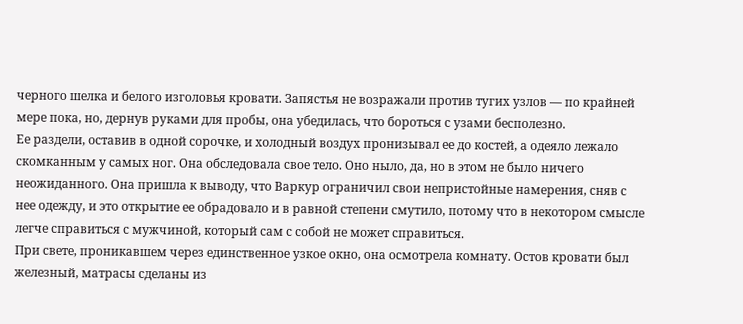черного шелка и белого изголовья кровати. Запястья не возражали против тугих узлов — по крайней мере пока, но, дернув руками для пробы, она убедилась, что бороться с узами бесполезно.
Ее раздели, оставив в одной сорочке, и холодный воздух пронизывал ее до костей, а одеяло лежало скомканным у самых ног. Она обследовала свое тело. Оно ныло, да, но в этом не было ничего неожиданного. Она пришла к выводу, что Варкур ограничил свои непристойные намерения, сняв с нее одежду, и это открытие ее обрадовало и в равной степени смутило, потому что в некотором смысле легче справиться с мужчиной, который сам с собой не может справиться.
При свете, проникавшем через единственное узкое окно, она осмотрела комнату. Остов кровати был железный, матрасы сделаны из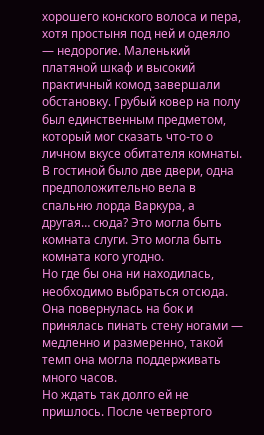хорошего конского волоса и пера, хотя простыня под ней и одеяло — недорогие. Маленький платяной шкаф и высокий практичный комод завершали обстановку. Грубый ковер на полу был единственным предметом, который мог сказать что-то о личном вкусе обитателя комнаты. В гостиной было две двери, одна предположительно вела в спальню лорда Варкура, а другая… сюда? Это могла быть комната слуги. Это могла быть комната кого угодно.
Но где бы она ни находилась, необходимо выбраться отсюда. Она повернулась на бок и принялась пинать стену ногами — медленно и размеренно, такой темп она могла поддерживать много часов.
Но ждать так долго ей не пришлось. После четвертого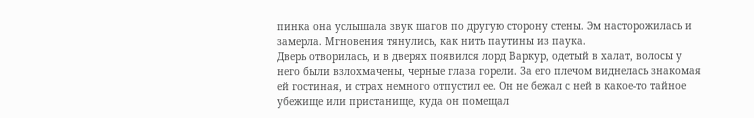пинка она услышала звук шагов по другую сторону стены. Эм насторожилась и замерла. Мгновения тянулись, как нить паутины из паука.
Дверь отворилась, и в дверях появился лорд Варкур, одетый в халат, волосы у него были взлохмачены, черные глаза горели. За его плечом виднелась знакомая ей гостиная, и страх немного отпустил ее. Он не бежал с ней в какое-то тайное убежище или пристанище, куда он помещал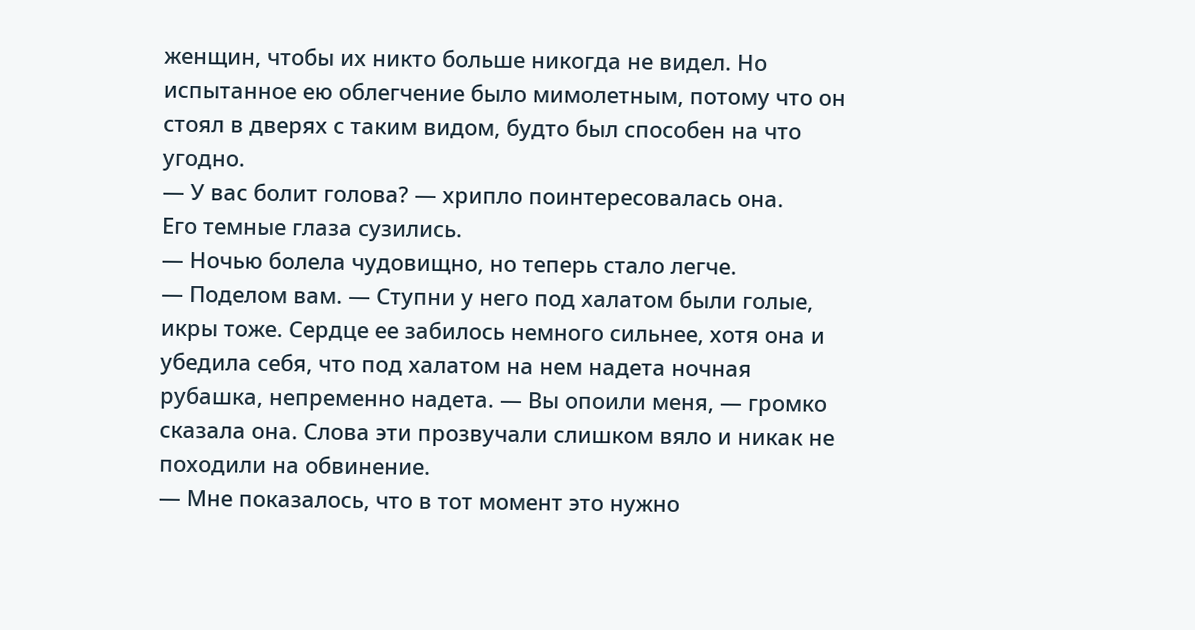женщин, чтобы их никто больше никогда не видел. Но испытанное ею облегчение было мимолетным, потому что он стоял в дверях с таким видом, будто был способен на что угодно.
— У вас болит голова? — хрипло поинтересовалась она.
Его темные глаза сузились.
— Ночью болела чудовищно, но теперь стало легче.
— Поделом вам. — Ступни у него под халатом были голые, икры тоже. Сердце ее забилось немного сильнее, хотя она и убедила себя, что под халатом на нем надета ночная рубашка, непременно надета. — Вы опоили меня, — громко сказала она. Слова эти прозвучали слишком вяло и никак не походили на обвинение.
— Мне показалось, что в тот момент это нужно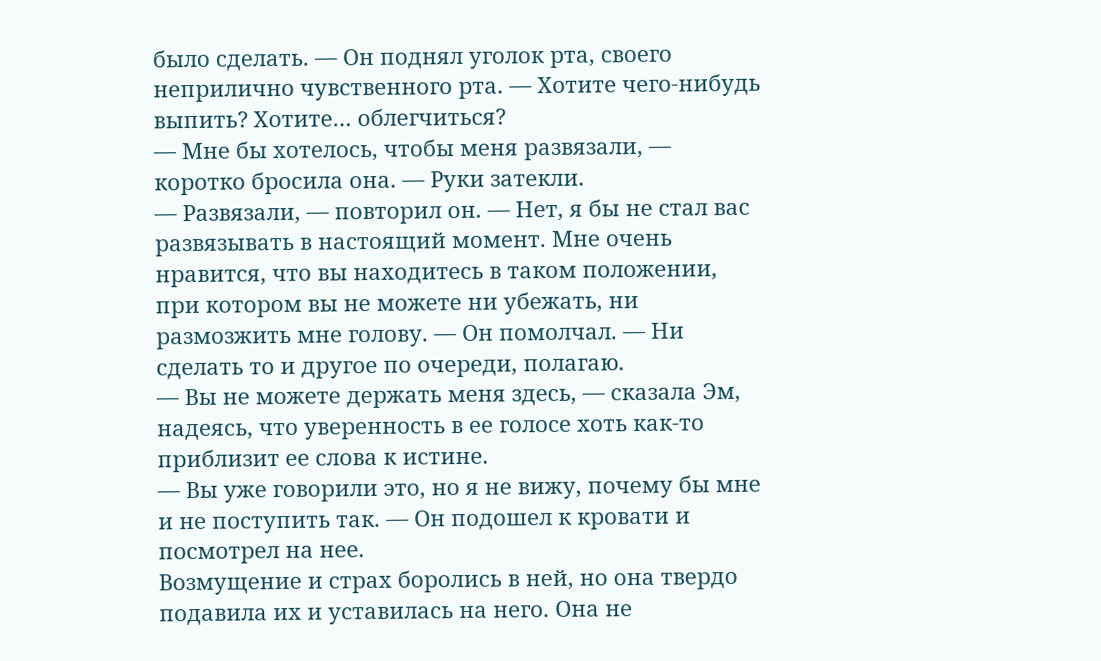было сделать. — Он поднял уголок рта, своего неприлично чувственного рта. — Хотите чего-нибудь выпить? Хотите… облегчиться?
— Мне бы хотелось, чтобы меня развязали, — коротко бросила она. — Руки затекли.
— Развязали, — повторил он. — Нет, я бы не стал вас развязывать в настоящий момент. Мне очень нравится, что вы находитесь в таком положении, при котором вы не можете ни убежать, ни размозжить мне голову. — Он помолчал. — Ни сделать то и другое по очереди, полагаю.
— Вы не можете держать меня здесь, — сказала Эм, надеясь, что уверенность в ее голосе хоть как-то приблизит ее слова к истине.
— Вы уже говорили это, но я не вижу, почему бы мне и не поступить так. — Он подошел к кровати и посмотрел на нее.
Возмущение и страх боролись в ней, но она твердо подавила их и уставилась на него. Она не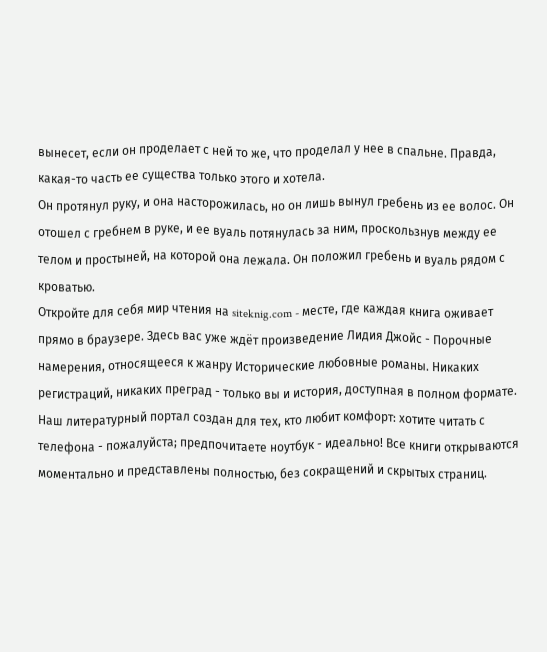вынесет, если он проделает с ней то же, что проделал у нее в спальне. Правда, какая-то часть ее существа только этого и хотела.
Он протянул руку, и она насторожилась, но он лишь вынул гребень из ее волос. Он отошел с гребнем в руке, и ее вуаль потянулась за ним, проскользнув между ее телом и простыней, на которой она лежала. Он положил гребень и вуаль рядом с кроватью.
Откройте для себя мир чтения на siteknig.com - месте, где каждая книга оживает прямо в браузере. Здесь вас уже ждёт произведение Лидия Джойс - Порочные намерения, относящееся к жанру Исторические любовные романы. Никаких регистраций, никаких преград - только вы и история, доступная в полном формате. Наш литературный портал создан для тех, кто любит комфорт: хотите читать с телефона - пожалуйста; предпочитаете ноутбук - идеально! Все книги открываются моментально и представлены полностью, без сокращений и скрытых страниц.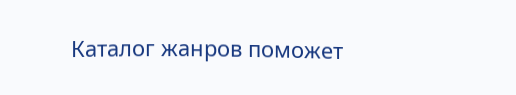Каталог жанров поможет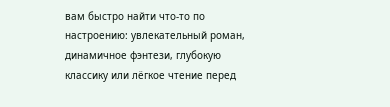вам быстро найти что-то по настроению: увлекательный роман, динамичное фэнтези, глубокую классику или лёгкое чтение перед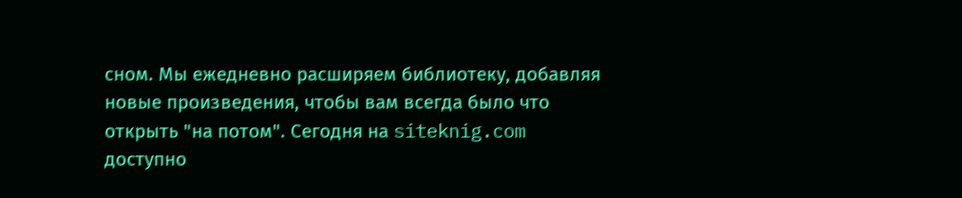сном. Мы ежедневно расширяем библиотеку, добавляя новые произведения, чтобы вам всегда было что открыть "на потом". Сегодня на siteknig.com доступно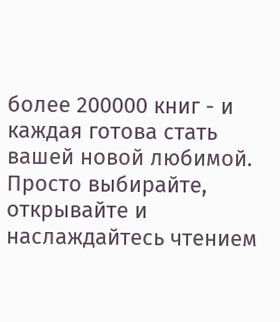более 200000 книг - и каждая готова стать вашей новой любимой. Просто выбирайте, открывайте и наслаждайтесь чтением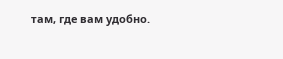там, где вам удобно.